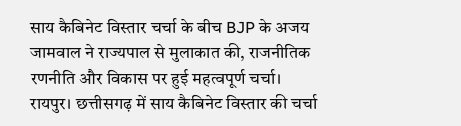साय कैबिनेट विस्तार चर्चा के बीच BJP के अजय जामवाल ने राज्यपाल से मुलाकात की, राजनीतिक रणनीति और विकास पर हुई महत्वपूर्ण चर्चा।
रायपुर। छत्तीसगढ़ में साय कैबिनेट विस्तार की चर्चा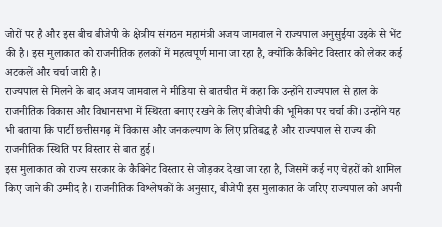जोरों पर है और इस बीच बीजेपी के क्षेत्रीय संगठन महामंत्री अजय जामवाल ने राज्यपाल अनुसुईया उइके से भेंट की है। इस मुलाकात को राजनीतिक हलकों में महत्वपूर्ण माना जा रहा है, क्योंकि कैबिनेट विस्तार को लेकर कई अटकलें और चर्चा जारी है।
राज्यपाल से मिलने के बाद अजय जामवाल ने मीडिया से बातचीत में कहा कि उन्होंने राज्यपाल से हाल के राजनीतिक विकास और विधानसभा में स्थिरता बनाए रखने के लिए बीजेपी की भूमिका पर चर्चा की। उन्होंने यह भी बताया कि पार्टी छत्तीसगढ़ में विकास और जनकल्याण के लिए प्रतिबद्ध है और राज्यपाल से राज्य की राजनीतिक स्थिति पर विस्तार से बात हुई।
इस मुलाकात को राज्य सरकार के कैबिनेट विस्तार से जोड़कर देखा जा रहा है, जिसमें कई नए चेहरों को शामिल किए जाने की उम्मीद है। राजनीतिक विश्लेषकों के अनुसार, बीजेपी इस मुलाकात के जरिए राज्यपाल को अपनी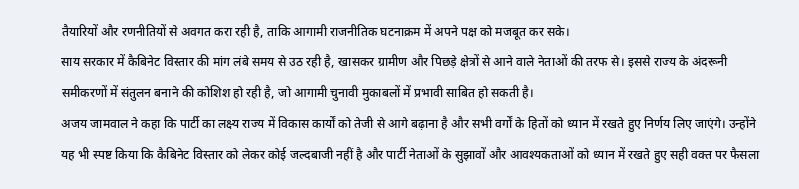तैयारियों और रणनीतियों से अवगत करा रही है, ताकि आगामी राजनीतिक घटनाक्रम में अपने पक्ष को मजबूत कर सके।
साय सरकार में कैबिनेट विस्तार की मांग लंबे समय से उठ रही है, खासकर ग्रामीण और पिछड़े क्षेत्रों से आने वाले नेताओं की तरफ से। इससे राज्य के अंदरूनी समीकरणों में संतुलन बनाने की कोशिश हो रही है, जो आगामी चुनावी मुकाबलों में प्रभावी साबित हो सकती है।
अजय जामवाल ने कहा कि पार्टी का लक्ष्य राज्य में विकास कार्यों को तेजी से आगे बढ़ाना है और सभी वर्गों के हितों को ध्यान में रखते हुए निर्णय लिए जाएंगे। उन्होंने यह भी स्पष्ट किया कि कैबिनेट विस्तार को लेकर कोई जल्दबाजी नहीं है और पार्टी नेताओं के सुझावों और आवश्यकताओं को ध्यान में रखते हुए सही वक्त पर फैसला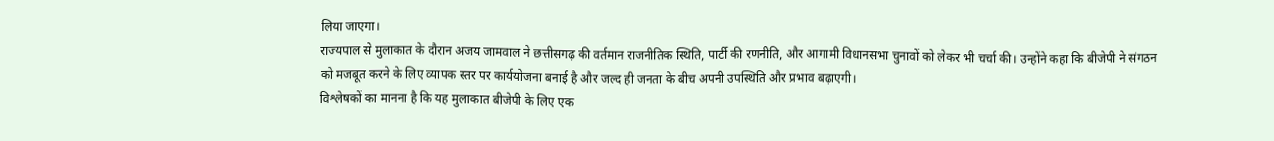लिया जाएगा।
राज्यपाल से मुलाकात के दौरान अजय जामवाल ने छत्तीसगढ़ की वर्तमान राजनीतिक स्थिति, पार्टी की रणनीति, और आगामी विधानसभा चुनावों को लेकर भी चर्चा की। उन्होंने कहा कि बीजेपी ने संगठन को मजबूत करने के लिए व्यापक स्तर पर कार्ययोजना बनाई है और जल्द ही जनता के बीच अपनी उपस्थिति और प्रभाव बढ़ाएगी।
विश्लेषकों का मानना है कि यह मुलाकात बीजेपी के लिए एक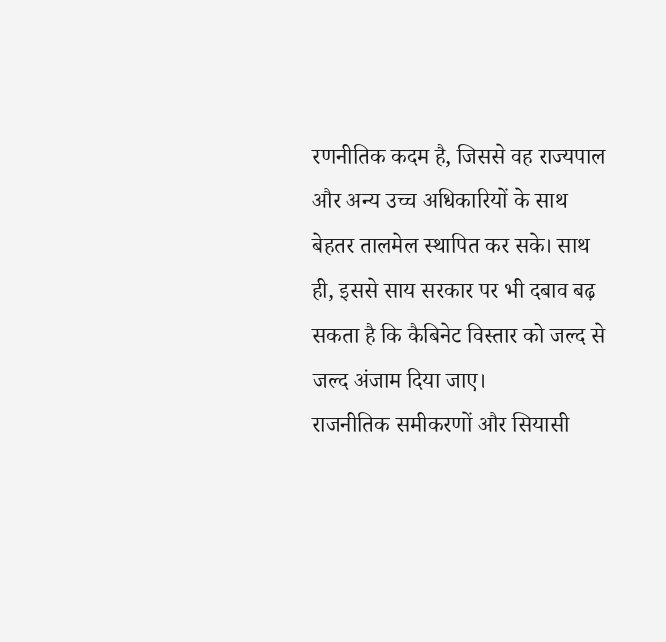रणनीतिक कदम है, जिससे वह राज्यपाल और अन्य उच्च अधिकारियों के साथ बेहतर तालमेल स्थापित कर सके। साथ ही, इससे साय सरकार पर भी दबाव बढ़ सकता है कि कैबिनेट विस्तार को जल्द से जल्द अंजाम दिया जाए।
राजनीतिक समीकरणों और सियासी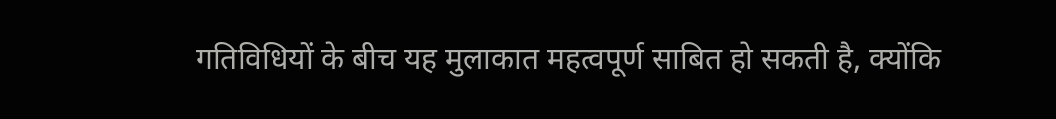गतिविधियों के बीच यह मुलाकात महत्वपूर्ण साबित हो सकती है, क्योंकि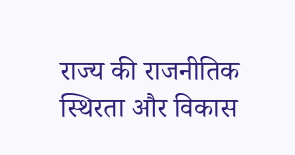राज्य की राजनीतिक स्थिरता और विकास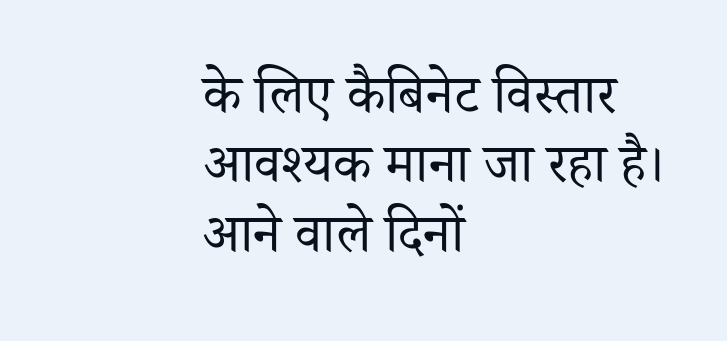के लिए कैबिनेट विस्तार आवश्यक माना जा रहा है। आने वाले दिनों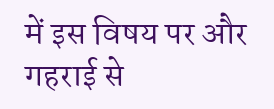में इस विषय पर और गहराई से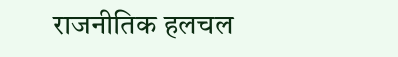राजनीतिक हलचल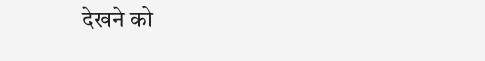देखने को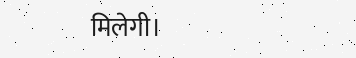मिलेगी।